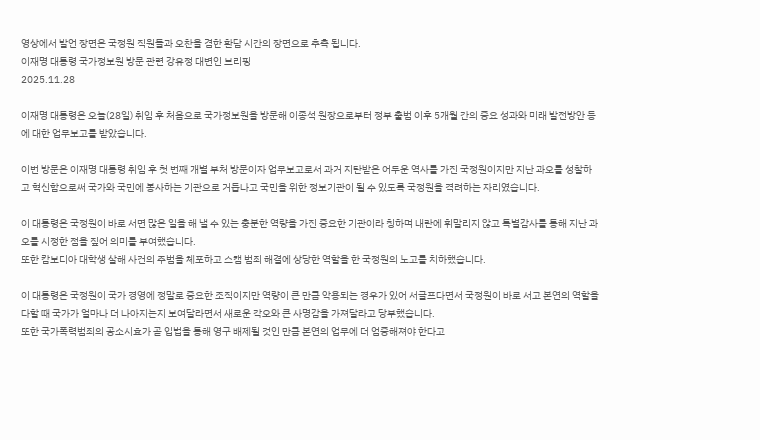영상에서 발언 장면은 국정원 직원들과 오찬을 겸한 환담 시간의 장면으로 추측 됩니다.
이재명 대통령 국가정보원 방문 관련 강유정 대변인 브리핑
2025.11.28

이재명 대통령은 오늘(28일) 취임 후 처음으로 국가정보원을 방문해 이종석 원장으로부터 정부 출범 이후 5개월 간의 중요 성과와 미래 발전방안 등에 대한 업무보고를 받았습니다.

이번 방문은 이재명 대통령 취임 후 첫 번째 개별 부처 방문이자 업무보고로서 과거 지탄받은 어두운 역사를 가진 국정원이지만 지난 과오를 성찰하고 혁신함으로써 국가와 국민에 봉사하는 기관으로 거듭나고 국민을 위한 정보기관이 될 수 있도록 국정원을 격려하는 자리였습니다.

이 대통령은 국정원이 바로 서면 많은 일을 해 낼 수 있는 충분한 역량을 가진 중요한 기관이라 칭하며 내란에 휘말리지 않고 특별감사를 통해 지난 과오를 시정한 점을 짚어 의미를 부여했습니다.
또한 캄보디아 대학생 살해 사건의 주범을 체포하고 스캠 범죄 해결에 상당한 역할을 한 국정원의 노고를 치하했습니다.

이 대통령은 국정원이 국가 경영에 정말로 중요한 조직이지만 역량이 큰 만큼 악용되는 경우가 있어 서글프다면서 국정원이 바로 서고 본연의 역할을 다할 때 국가가 얼마나 더 나아지는지 보여달라면서 새로운 각오와 큰 사명감을 가져달라고 당부했습니다.
또한 국가폭력범죄의 공소시효가 곧 입법을 통해 영구 배제될 것인 만큼 본연의 업무에 더 엄중해져야 한다고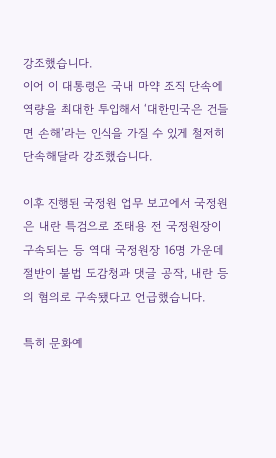강조했습니다.
이어 이 대통령은 국내 마약 조직 단속에 역량을 최대한 투입해서 ‘대한민국은 건들면 손해’라는 인식을 가질 수 있게 철저히 단속해달라 강조했습니다.

이후 진행된 국정원 업무 보고에서 국정원은 내란 특검으로 조태용 전 국정원장이 구속되는 등 역대 국정원장 16명 가운데 절반이 불법 도감청과 댓글 공작, 내란 등의 혐의로 구속됐다고 언급했습니다.

특히 문화예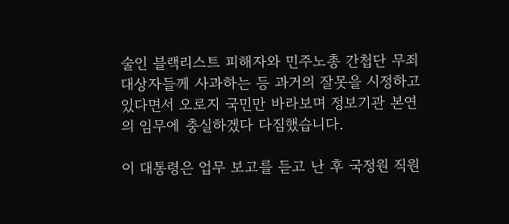술인 블랙리스트 피해자와 민주노총 간첩단 무죄 대상자들께 사과하는 등 과거의 잘못을 시정하고 있다면서 오로지 국민만 바라보며 정보기관 본연의 임무에 충실하겠다 다짐했습니다.

이 대통령은 업무 보고를 듣고 난 후 국정원 직원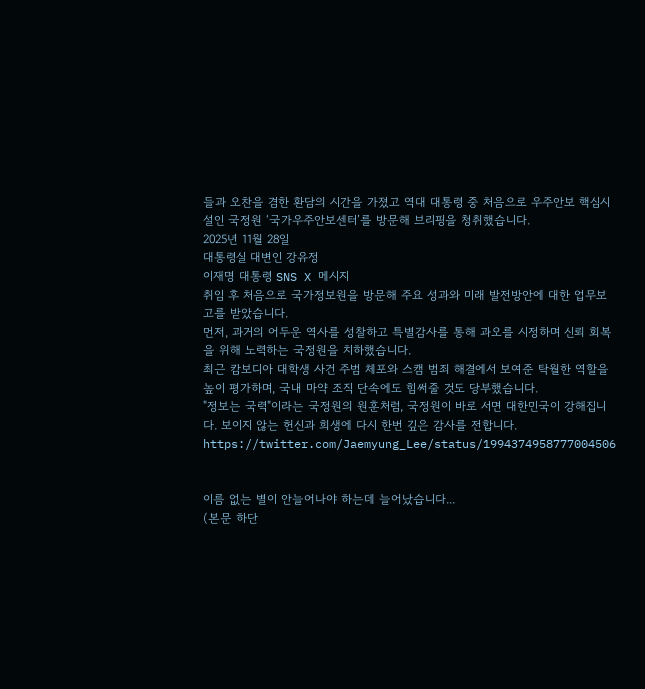들과 오찬을 겸한 환담의 시간을 가졌고 역대 대통령 중 처음으로 우주안보 핵심시설인 국정원 ‘국가우주안보센터’를 방문해 브리핑을 청취했습니다.
2025년 11월 28일
대통령실 대변인 강유정
이재명 대통령 SNS X 메시지
취임 후 처음으로 국가정보원을 방문해 주요 성과와 미래 발전방안에 대한 업무보고를 받았습니다.
먼저, 과거의 어두운 역사를 성찰하고 특별감사를 통해 과오를 시정하며 신뢰 회복을 위해 노력하는 국정원을 치하했습니다.
최근 캄보디아 대학생 사건 주범 체포와 스캠 범죄 해결에서 보여준 탁월한 역할을 높이 평가하며, 국내 마약 조직 단속에도 힘써줄 것도 당부했습니다.
"정보는 국력"이라는 국정원의 원훈처럼, 국정원이 바로 서면 대한민국이 강해집니다. 보이지 않는 헌신과 희생에 다시 한번 깊은 감사를 전합니다.
https://twitter.com/Jaemyung_Lee/status/1994374958777004506


이름 없는 별이 안늘어나야 하는데 늘어났습니다...
(본문 하단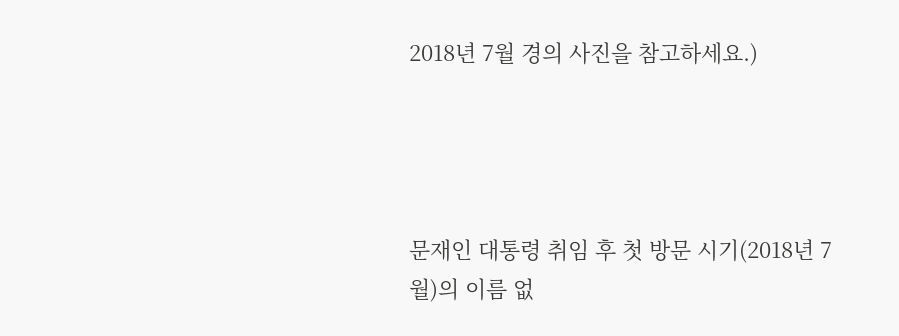2018년 7월 경의 사진을 참고하세요.)




문재인 대통령 취임 후 첫 방문 시기(2018년 7월)의 이름 없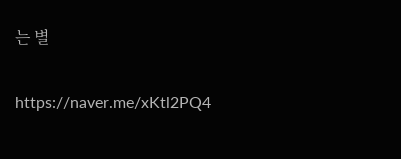는 별

https://naver.me/xKtl2PQ4